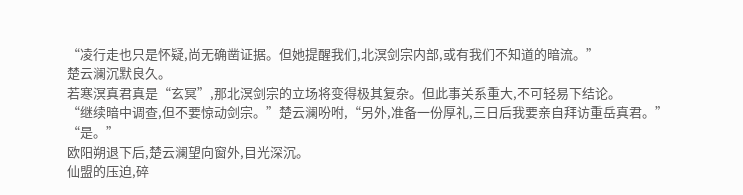“凌行走也只是怀疑,尚无确凿证据。但她提醒我们,北溟剑宗内部,或有我们不知道的暗流。”
楚云澜沉默良久。
若寒溟真君真是“玄冥”,那北溟剑宗的立场将变得极其复杂。但此事关系重大,不可轻易下结论。
“继续暗中调查,但不要惊动剑宗。”楚云澜吩咐,“另外,准备一份厚礼,三日后我要亲自拜访重岳真君。”
“是。”
欧阳朔退下后,楚云澜望向窗外,目光深沉。
仙盟的压迫,碎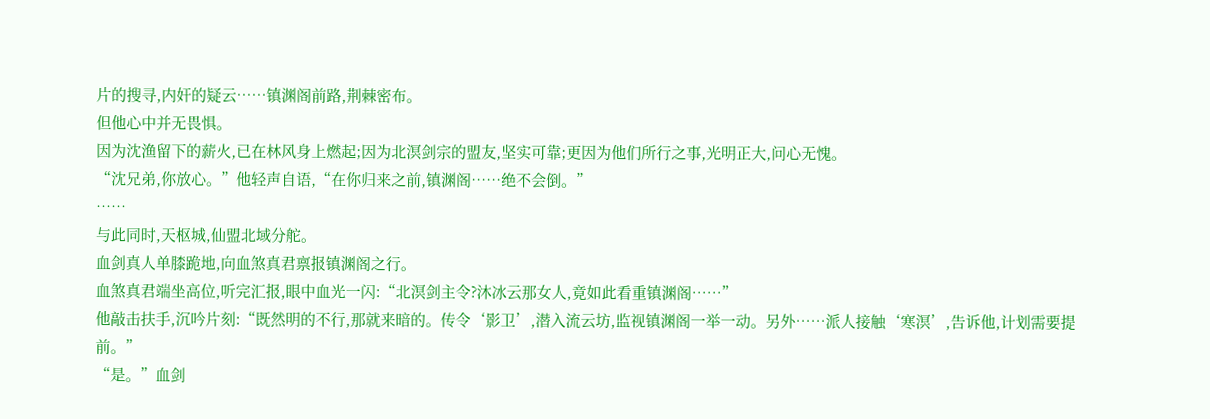片的搜寻,内奸的疑云……镇渊阁前路,荆棘密布。
但他心中并无畏惧。
因为沈渔留下的薪火,已在林风身上燃起;因为北溟剑宗的盟友,坚实可靠;更因为他们所行之事,光明正大,问心无愧。
“沈兄弟,你放心。”他轻声自语,“在你归来之前,镇渊阁……绝不会倒。”
……
与此同时,天枢城,仙盟北域分舵。
血剑真人单膝跪地,向血煞真君禀报镇渊阁之行。
血煞真君端坐高位,听完汇报,眼中血光一闪:“北溟剑主令?沐冰云那女人,竟如此看重镇渊阁……”
他敲击扶手,沉吟片刻:“既然明的不行,那就来暗的。传令‘影卫’,潜入流云坊,监视镇渊阁一举一动。另外……派人接触‘寒溟’,告诉他,计划需要提前。”
“是。”血剑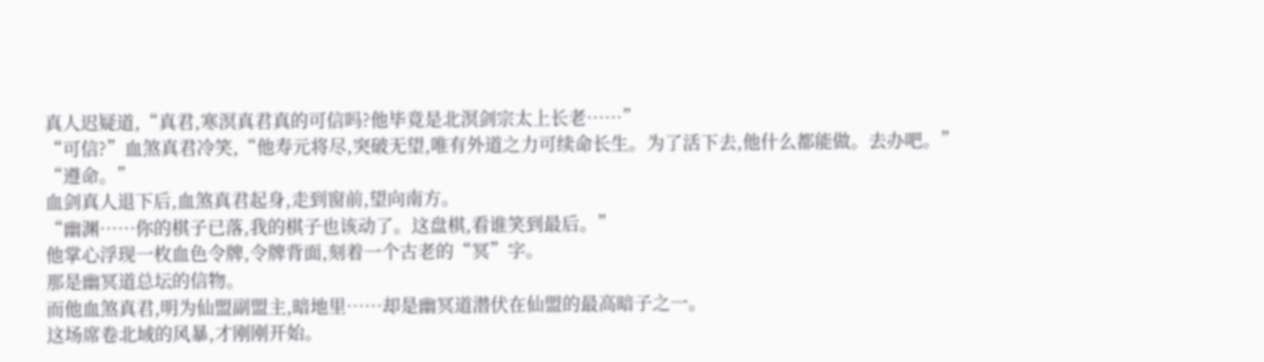真人迟疑道,“真君,寒溟真君真的可信吗?他毕竟是北溟剑宗太上长老……”
“可信?”血煞真君冷笑,“他寿元将尽,突破无望,唯有外道之力可续命长生。为了活下去,他什么都能做。去办吧。”
“遵命。”
血剑真人退下后,血煞真君起身,走到窗前,望向南方。
“幽渊……你的棋子已落,我的棋子也该动了。这盘棋,看谁笑到最后。”
他掌心浮现一枚血色令牌,令牌背面,刻着一个古老的“冥”字。
那是幽冥道总坛的信物。
而他血煞真君,明为仙盟副盟主,暗地里……却是幽冥道潜伏在仙盟的最高暗子之一。
这场席卷北域的风暴,才刚刚开始。